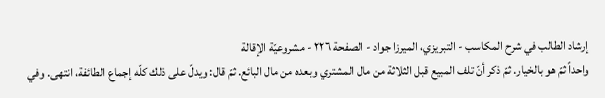إرشاد الطالب في شرح المكاسب - التبريزي، الميرزا جواد - الصفحة ٢٢٦ - مشروعيّة الإقالة
واحداً ثمّ هو بالخيار. ثمّ ذكر أنّ تلف المبيع قبل الثلاثة من مال المشتري وبعده من مال البائع. ثمّ قال: ويدلّ على ذلك كلّه إجماع الطائفة، انتهى. وفي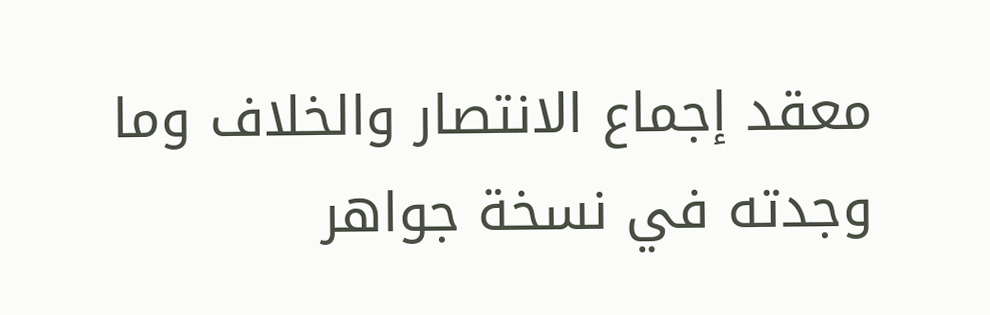معقد إجماع الانتصار والخلاف وما وجدته في نسخة جواهر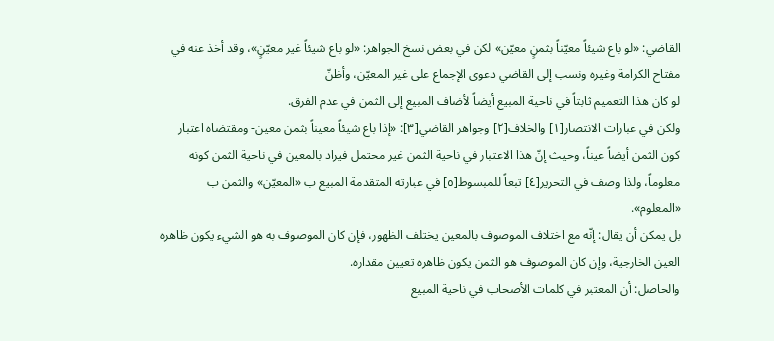القاضي: «لو باع شيئاً معيّناً بثمنٍ معيّن» لكن في بعض نسخ الجواهر: «لو باع شيئاً غير معيّنٍ»، وقد أخذ عنه في مفتاح الكرامة وغيره ونسب إلى القاضي دعوى الإجماع على غير المعيّن، وأظنّ
لو كان هذا التعميم ثابتاً في ناحية المبيع أيضاً لأضاف المبيع إلى الثمن في عدم الفرق.
ولكن في عبارات الانتصار[١] والخلاف[٢] وجواهر القاضي[٣]: «إذا باع شيئاً معيناً بثمن معين- ومقتضاه اعتبار كون الثمن أيضاً عيناً، وحيث إنّ هذا الاعتبار في ناحية الثمن غير محتمل فيراد بالمعين في ناحية الثمن كونه معلوماً، ولذا وصف في التحرير[٤] تبعاً للمبسوط[٥] في عبارته المتقدمة المبيع ب «المعيّن» والثمن ب «المعلوم».
بل يمكن أن يقال: إنّه مع اختلاف الموصوف بالمعين يختلف الظهور، فإن كان الموصوف به هو الشيء يكون ظاهره العين الخارجية، وإن كان الموصوف هو الثمن يكون ظاهره تعيين مقداره.
والحاصل: أن المعتبر في كلمات الأصحاب في ناحية المبيع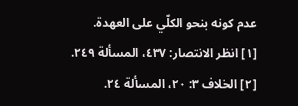عدم كونه بنحو الكلّي على العهدة.
[١] انظر الانتصار: ٤٣٧، المسألة ٢٤٩.
[٢] الخلاف ٣: ٢٠، المسألة ٢٤.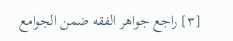[٣] راجع جواهر الفقه ضمن الجوامع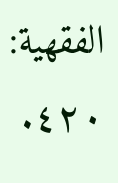الفقهية: ٤٢٠.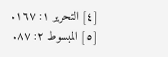[٤] التحرير ١: ١٦٧.
[٥] المبسوط ٢: ٨٧.